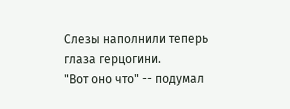Слезы наполнили теперь глаза герцогини.
"Вот оно что" -- подумал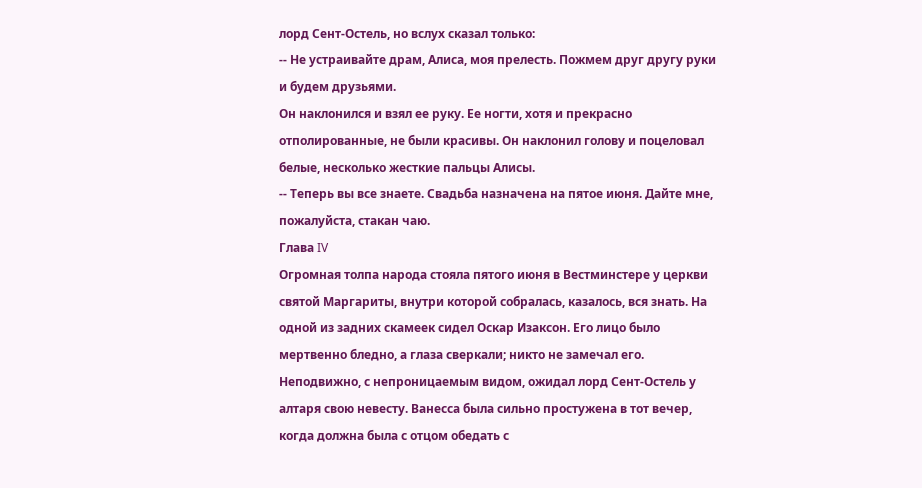лорд Сент-Остель, но вслух сказал только:
-- Не устраивайте драм, Алиса, моя прелесть. Пожмем друг другу руки и будем друзьями.
Он наклонился и взял ее руку. Ее ногти, хотя и прекрасно отполированные, не были красивы. Он наклонил голову и поцеловал белые, несколько жесткие пальцы Алисы.
-- Теперь вы все знаете. Свадьба назначена на пятое июня. Дайте мне, пожалуйста, стакан чаю.
Глава IV
Огромная толпа народа стояла пятого июня в Вестминстере у церкви святой Маргариты, внутри которой собралась, казалось, вся знать. На одной из задних скамеек сидел Оскар Изаксон. Его лицо было мертвенно бледно, а глаза сверкали; никто не замечал его.
Неподвижно, с непроницаемым видом, ожидал лорд Сент-Остель у алтаря свою невесту. Ванесса была сильно простужена в тот вечер, когда должна была с отцом обедать с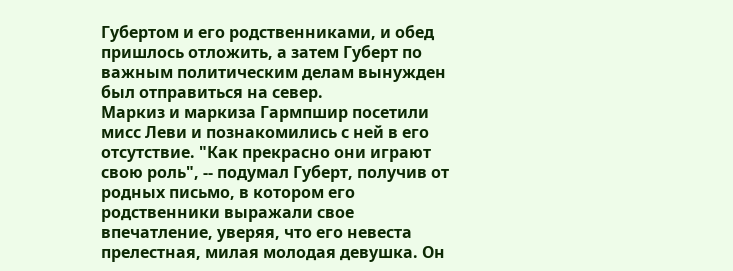Губертом и его родственниками, и обед пришлось отложить, а затем Губерт по важным политическим делам вынужден был отправиться на север.
Маркиз и маркиза Гармпшир посетили мисс Леви и познакомились с ней в его отсутствие. "Как прекрасно они играют свою роль", -- подумал Губерт, получив от родных письмо, в котором его родственники выражали свое впечатление, уверяя, что его невеста прелестная, милая молодая девушка. Он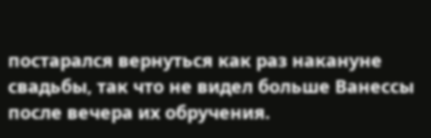постарался вернуться как раз накануне свадьбы, так что не видел больше Ванессы после вечера их обручения.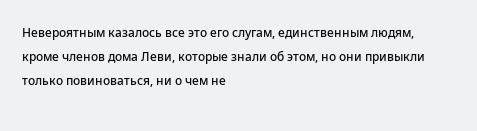Невероятным казалось все это его слугам, единственным людям, кроме членов дома Леви, которые знали об этом, но они привыкли только повиноваться, ни о чем не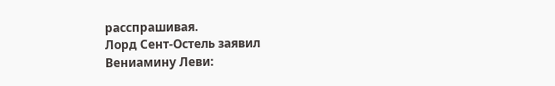расспрашивая.
Лорд Сент-Остель заявил Вениамину Леви: